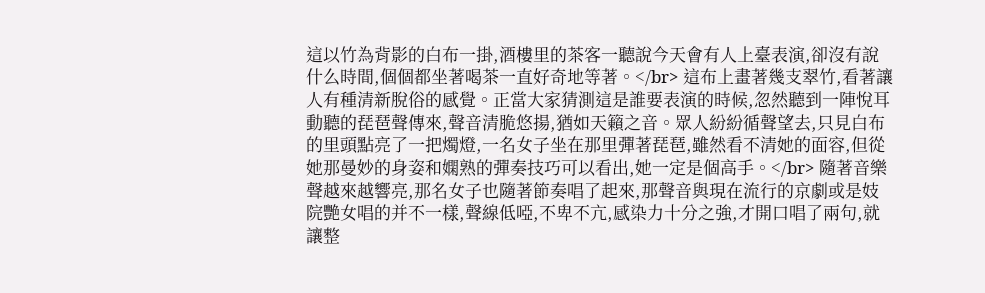這以竹為背影的白布一掛,酒樓里的茶客一聽說今天會有人上臺表演,卻沒有說什么時間,個個都坐著喝茶一直好奇地等著。</br> 這布上畫著幾支翠竹,看著讓人有種清新脫俗的感覺。正當大家猜測這是誰要表演的時候,忽然聽到一陣悅耳動聽的琵琶聲傳來,聲音清脆悠揚,猶如天籟之音。眾人紛紛循聲望去,只見白布的里頭點亮了一把燭燈,一名女子坐在那里彈著琵琶,雖然看不清她的面容,但從她那曼妙的身姿和嫻熟的彈奏技巧可以看出,她一定是個高手。</br> 隨著音樂聲越來越響亮,那名女子也隨著節奏唱了起來,那聲音與現在流行的京劇或是妓院艷女唱的并不一樣,聲線低啞,不卑不亢,感染力十分之強,才開口唱了兩句,就讓整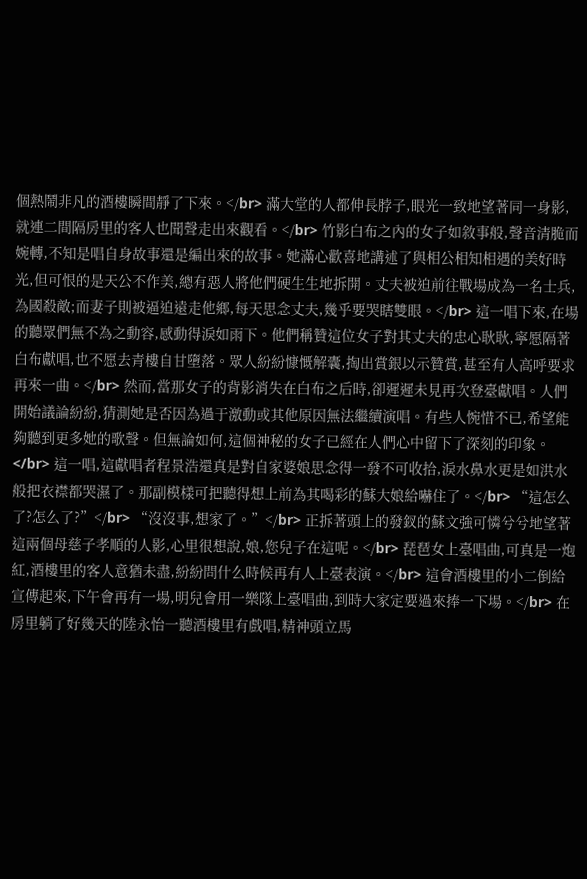個熱鬧非凡的酒樓瞬間靜了下來。</br> 滿大堂的人都伸長脖子,眼光一致地望著同一身影,就連二間隔房里的客人也聞聲走出來觀看。</br> 竹影白布之內的女子如敘事般,聲音清脆而婉轉,不知是唱自身故事還是編出來的故事。她滿心歡喜地講述了與相公相知相遇的美好時光,但可恨的是天公不作美,總有惡人將他們硬生生地拆開。丈夫被迫前往戰場成為一名士兵,為國殺敵;而妻子則被逼迫遠走他鄉,每天思念丈夫,幾乎要哭瞎雙眼。</br> 這一唱下來,在場的聽眾們無不為之動容,感動得淚如雨下。他們稱贊這位女子對其丈夫的忠心耿耿,寧愿隔著白布獻唱,也不愿去青樓自甘墮落。眾人紛紛慷慨解囊,掏出賞銀以示贊賞,甚至有人高呼要求再來一曲。</br> 然而,當那女子的背影消失在白布之后時,卻遲遲未見再次登臺獻唱。人們開始議論紛紛,猜測她是否因為過于激動或其他原因無法繼續演唱。有些人惋惜不已,希望能夠聽到更多她的歌聲。但無論如何,這個神秘的女子已經在人們心中留下了深刻的印象。</br> 這一唱,這獻唱者程景浩還真是對自家婆娘思念得一發不可收拾,淚水鼻水更是如洪水般把衣襟都哭濕了。那副模樣可把聽得想上前為其喝彩的蘇大娘給嚇住了。</br> “這怎么了?怎么了?”</br> “沒沒事,想家了。”</br> 正拆著頭上的發釵的蘇文強可憐兮兮地望著這兩個母慈子孝順的人影,心里很想說,娘,您兒子在這呢。</br> 琵琶女上臺唱曲,可真是一炮紅,酒樓里的客人意猶未盡,紛紛問什么時候再有人上臺表演。</br> 這會酒樓里的小二倒給宣傳起來,下午會再有一場,明兒會用一樂隊上臺唱曲,到時大家定要過來捧一下場。</br> 在房里躺了好幾天的陸永怡一聽酒樓里有戲唱,精神頭立馬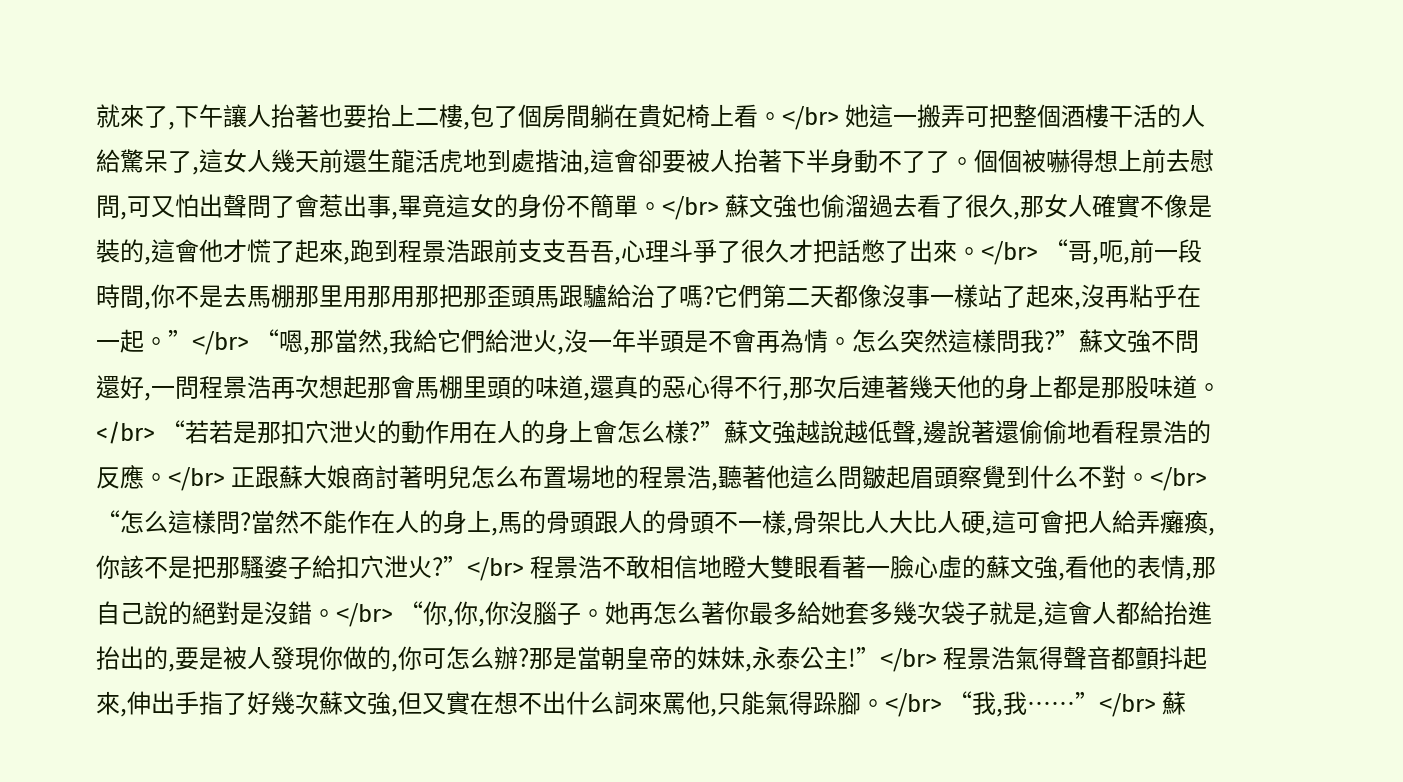就來了,下午讓人抬著也要抬上二樓,包了個房間躺在貴妃椅上看。</br> 她這一搬弄可把整個酒樓干活的人給驚呆了,這女人幾天前還生龍活虎地到處揩油,這會卻要被人抬著下半身動不了了。個個被嚇得想上前去慰問,可又怕出聲問了會惹出事,畢竟這女的身份不簡單。</br> 蘇文強也偷溜過去看了很久,那女人確實不像是裝的,這會他才慌了起來,跑到程景浩跟前支支吾吾,心理斗爭了很久才把話憋了出來。</br> “哥,呃,前一段時間,你不是去馬棚那里用那用那把那歪頭馬跟驢給治了嗎?它們第二天都像沒事一樣站了起來,沒再粘乎在一起。”</br> “嗯,那當然,我給它們給泄火,沒一年半頭是不會再為情。怎么突然這樣問我?”蘇文強不問還好,一問程景浩再次想起那會馬棚里頭的味道,還真的惡心得不行,那次后連著幾天他的身上都是那股味道。</br> “若若是那扣穴泄火的動作用在人的身上會怎么樣?”蘇文強越說越低聲,邊說著還偷偷地看程景浩的反應。</br> 正跟蘇大娘商討著明兒怎么布置場地的程景浩,聽著他這么問皺起眉頭察覺到什么不對。</br> “怎么這樣問?當然不能作在人的身上,馬的骨頭跟人的骨頭不一樣,骨架比人大比人硬,這可會把人給弄癱瘓,你該不是把那騷婆子給扣穴泄火?”</br> 程景浩不敢相信地瞪大雙眼看著一臉心虛的蘇文強,看他的表情,那自己說的絕對是沒錯。</br> “你,你,你沒腦子。她再怎么著你最多給她套多幾次袋子就是,這會人都給抬進抬出的,要是被人發現你做的,你可怎么辦?那是當朝皇帝的妹妹,永泰公主!”</br> 程景浩氣得聲音都顫抖起來,伸出手指了好幾次蘇文強,但又實在想不出什么詞來罵他,只能氣得跺腳。</br> “我,我……”</br> 蘇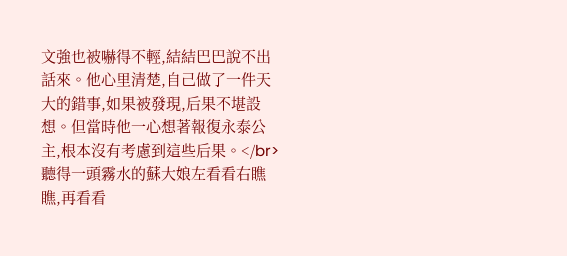文強也被嚇得不輕,結結巴巴說不出話來。他心里清楚,自己做了一件天大的錯事,如果被發現,后果不堪設想。但當時他一心想著報復永泰公主,根本沒有考慮到這些后果。</br> 聽得一頭霧水的蘇大娘左看看右瞧瞧,再看看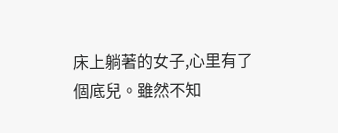床上躺著的女子,心里有了個底兒。雖然不知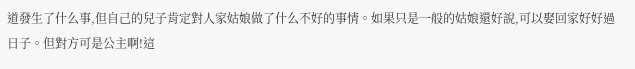道發生了什么事,但自己的兒子肯定對人家姑娘做了什么不好的事情。如果只是一般的姑娘還好說,可以娶回家好好過日子。但對方可是公主啊!這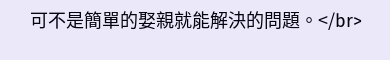可不是簡單的娶親就能解決的問題。</br>